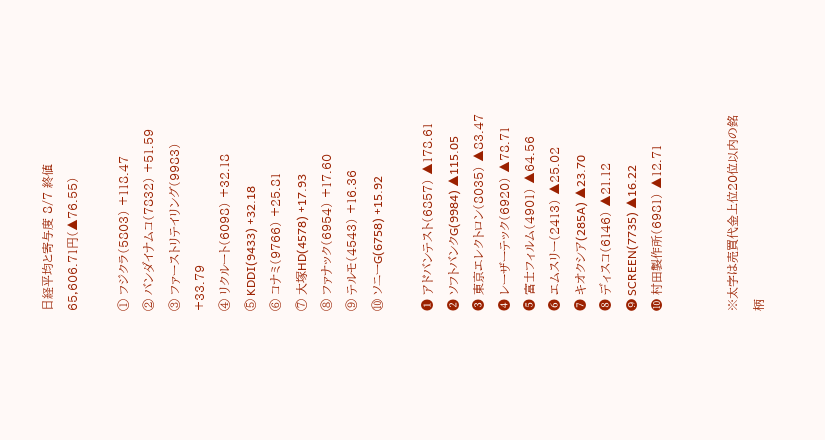日経平均と寄与度 8/7 終値 65,606.71円(▲76.55)

① フジクラ(5803) +118.47
② バンダイナムコ(7832) +51.59
③ ファーストリテイリング(9983) +33.79
④ リクルート(6098) +32.18
⑤ KDDI(9433) +32.18
⑥ コナミ(9766) +25.81
⑦ 大塚HD(4578) +17.93
⑧ ファナック(6954) +17.60
⑨ テルモ(4543) +16.36
⑩ ソニーG(6758) +15.92

➊ アドバンテスト(6857) ▲178.61
➋ ソフトバンクG(9984) ▲115.05
➌ 東京エレクトロン(8035) ▲83.47
➍ レーザーテック(6920) ▲78.71
➎ 富士フィルム(4901) ▲64.56
➏ エムスリー(2413) ▲25.02
➐ キオクシア(285A) ▲23.70
➑ ディスコ(6146) ▲21.12
❾ SCREEN(7735) ▲16.22
❿ 村田製作所(6981) ▲12.71


※太字は売買代金上位20位以内の銘柄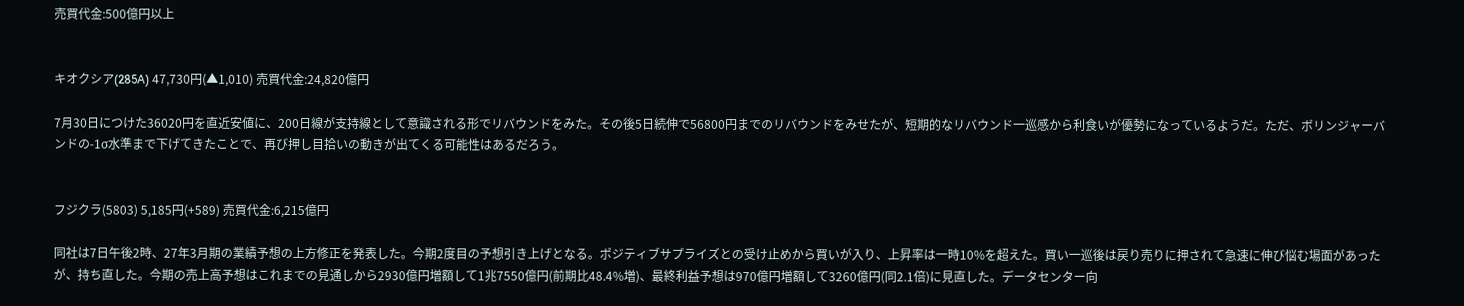売買代金:500億円以上


キオクシア(285A) 47,730円(▲1,010) 売買代金:24,820億円

7月30日につけた36020円を直近安値に、200日線が支持線として意識される形でリバウンドをみた。その後5日続伸で56800円までのリバウンドをみせたが、短期的なリバウンド一巡感から利食いが優勢になっているようだ。ただ、ボリンジャーバンドの-1σ水準まで下げてきたことで、再び押し目拾いの動きが出てくる可能性はあるだろう。


フジクラ(5803) 5,185円(+589) 売買代金:6,215億円

同社は7日午後2時、27年3月期の業績予想の上方修正を発表した。今期2度目の予想引き上げとなる。ポジティブサプライズとの受け止めから買いが入り、上昇率は一時10%を超えた。買い一巡後は戻り売りに押されて急速に伸び悩む場面があったが、持ち直した。今期の売上高予想はこれまでの見通しから2930億円増額して1兆7550億円(前期比48.4%増)、最終利益予想は970億円増額して3260億円(同2.1倍)に見直した。データセンター向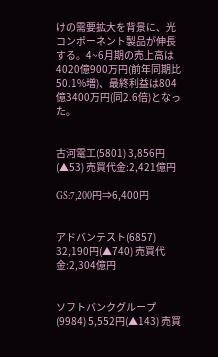けの需要拡大を背景に、光コンポーネント製品が伸長する。4~6月期の売上高は4020億900万円(前年同期比50.1%増)、最終利益は804億3400万円(同2.6倍)となった。


古河電工(5801) 3,856円(▲53) 売買代金:2,421億円

GS:7,200円⇒6,400円


アドバンテスト(6857) 32,190円(▲740) 売買代金:2,304億円


ソフトバンクグループ(9984) 5,552円(▲143) 売買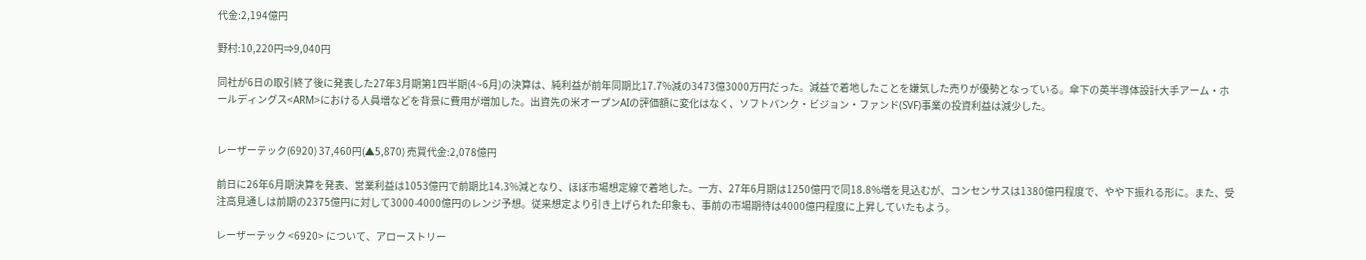代金:2,194億円

野村:10,220円⇒9,040円

同社が6日の取引終了後に発表した27年3月期第1四半期(4~6月)の決算は、純利益が前年同期比17.7%減の3473億3000万円だった。減益で着地したことを嫌気した売りが優勢となっている。傘下の英半導体設計大手アーム・ホールディングス<ARM>における人員増などを背景に費用が増加した。出資先の米オープンAIの評価額に変化はなく、ソフトバンク・ビジョン・ファンド(SVF)事業の投資利益は減少した。


レーザーテック(6920) 37,460円(▲5,870) 売買代金:2,078億円

前日に26年6月期決算を発表、営業利益は1053億円で前期比14.3%減となり、ほぼ市場想定線で着地した。一方、27年6月期は1250億円で同18.8%増を見込むが、コンセンサスは1380億円程度で、やや下振れる形に。また、受注高見通しは前期の2375億円に対して3000-4000億円のレンジ予想。従来想定より引き上げられた印象も、事前の市場期待は4000億円程度に上昇していたもよう。

レーザーテック <6920> について、アローストリー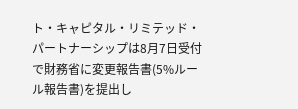ト・キャピタル・リミテッド・パートナーシップは8月7日受付で財務省に変更報告書(5%ルール報告書)を提出し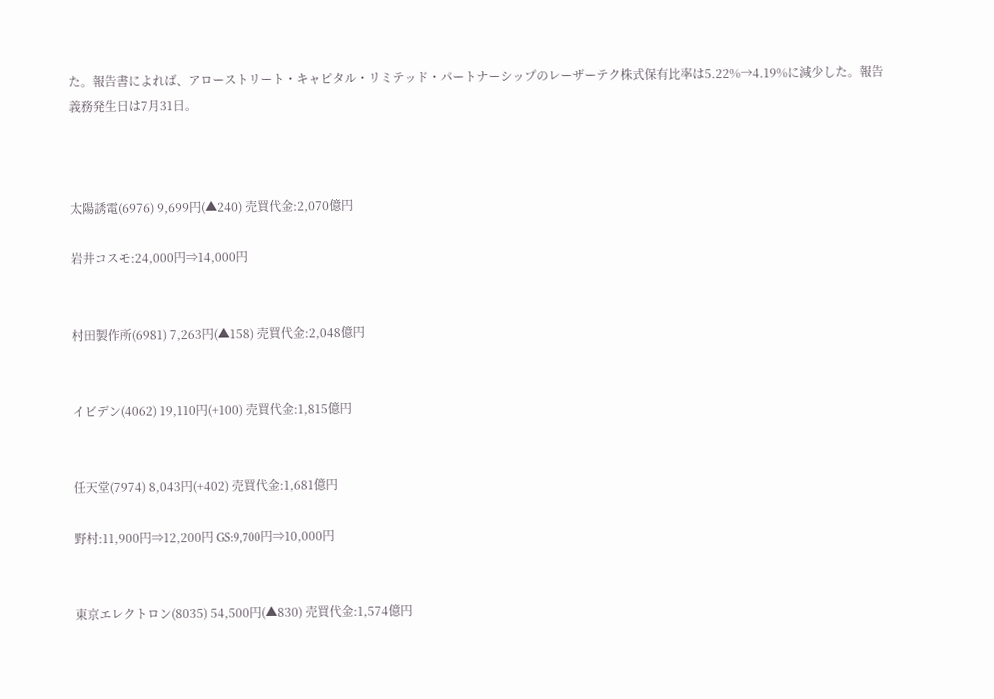た。報告書によれば、アローストリート・キャピタル・リミテッド・パートナーシップのレーザーテク株式保有比率は5.22%→4.19%に減少した。報告義務発生日は7月31日。



太陽誘電(6976) 9,699円(▲240) 売買代金:2,070億円

岩井コスモ:24,000円⇒14,000円


村田製作所(6981) 7,263円(▲158) 売買代金:2,048億円


イビデン(4062) 19,110円(+100) 売買代金:1,815億円


任天堂(7974) 8,043円(+402) 売買代金:1,681億円

野村:11,900円⇒12,200円 GS:9,700円⇒10,000円


東京エレクトロン(8035) 54,500円(▲830) 売買代金:1,574億円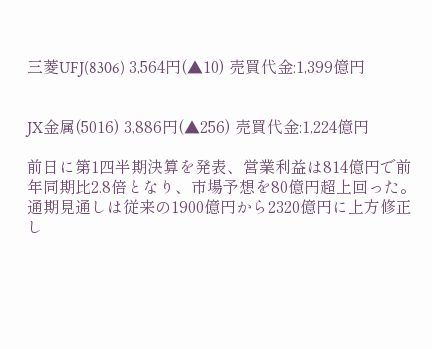三菱UFJ(8306) 3,564円(▲10) 売買代金:1,399億円


JX金属(5016) 3,886円(▲256) 売買代金:1,224億円

前日に第1四半期決算を発表、営業利益は814億円で前年同期比2.8倍となり、市場予想を80億円超上回った。通期見通しは従来の1900億円から2320億円に上方修正し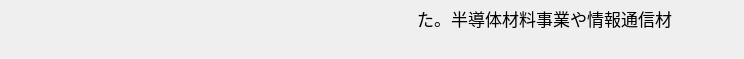た。半導体材料事業や情報通信材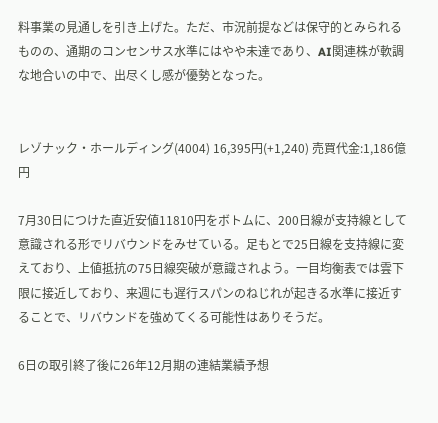料事業の見通しを引き上げた。ただ、市況前提などは保守的とみられるものの、通期のコンセンサス水準にはやや未達であり、AI関連株が軟調な地合いの中で、出尽くし感が優勢となった。


レゾナック・ホールディング(4004) 16,395円(+1,240) 売買代金:1,186億円

7月30日につけた直近安値11810円をボトムに、200日線が支持線として意識される形でリバウンドをみせている。足もとで25日線を支持線に変えており、上値抵抗の75日線突破が意識されよう。一目均衡表では雲下限に接近しており、来週にも遅行スパンのねじれが起きる水準に接近することで、リバウンドを強めてくる可能性はありそうだ。

6日の取引終了後に26年12月期の連結業績予想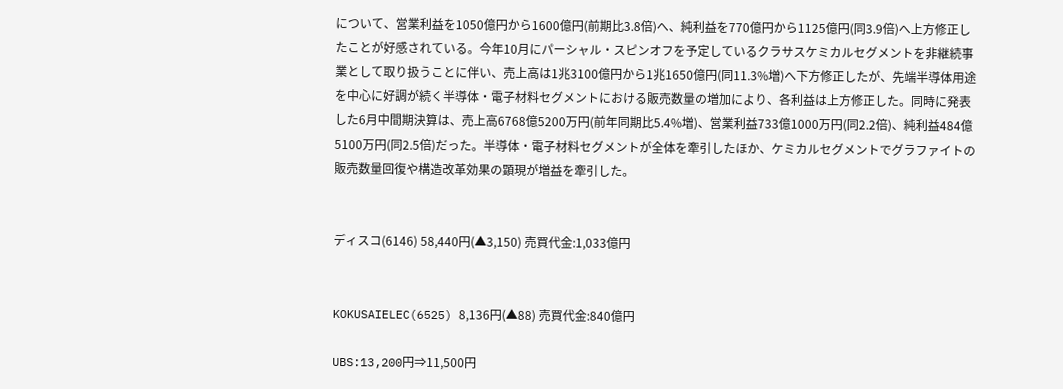について、営業利益を1050億円から1600億円(前期比3.8倍)へ、純利益を770億円から1125億円(同3.9倍)へ上方修正したことが好感されている。今年10月にパーシャル・スピンオフを予定しているクラサスケミカルセグメントを非継続事業として取り扱うことに伴い、売上高は1兆3100億円から1兆1650億円(同11.3%増)へ下方修正したが、先端半導体用途を中心に好調が続く半導体・電子材料セグメントにおける販売数量の増加により、各利益は上方修正した。同時に発表した6月中間期決算は、売上高6768億5200万円(前年同期比5.4%増)、営業利益733億1000万円(同2.2倍)、純利益484億5100万円(同2.5倍)だった。半導体・電子材料セグメントが全体を牽引したほか、ケミカルセグメントでグラファイトの販売数量回復や構造改革効果の顕現が増益を牽引した。


ディスコ(6146) 58,440円(▲3,150) 売買代金:1,033億円


KOKUSAIELEC(6525) 8,136円(▲88) 売買代金:840億円

UBS:13,200円⇒11,500円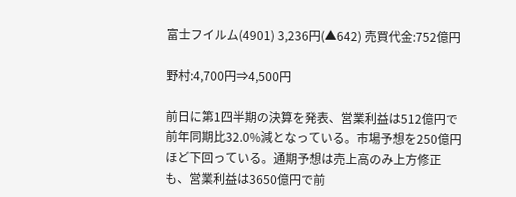富士フイルム(4901) 3,236円(▲642) 売買代金:752億円

野村:4,700円⇒4,500円

前日に第1四半期の決算を発表、営業利益は512億円で前年同期比32.0%減となっている。市場予想を250億円ほど下回っている。通期予想は売上高のみ上方修正も、営業利益は3650億円で前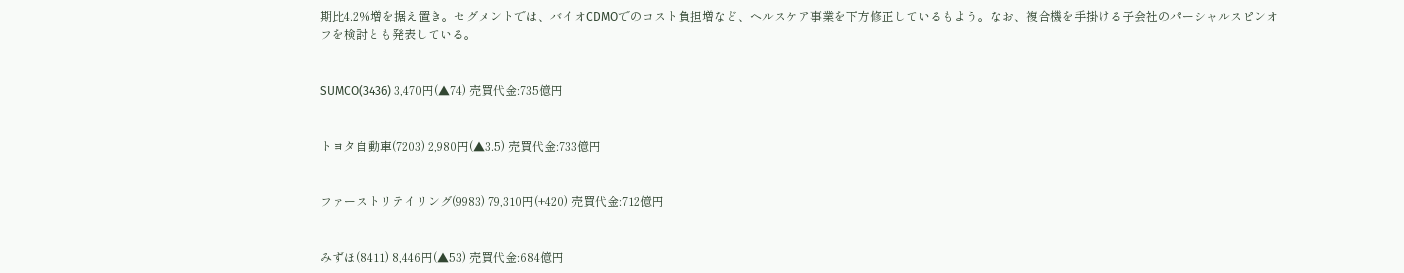期比4.2%増を据え置き。セグメントでは、バイオCDMOでのコスト負担増など、ヘルスケア事業を下方修正しているもよう。なお、複合機を手掛ける子会社のパーシャルスピンオフを検討とも発表している。


SUMCO(3436) 3,470円(▲74) 売買代金:735億円


トヨタ自動車(7203) 2,980円(▲3.5) 売買代金:733億円


ファーストリテイリング(9983) 79,310円(+420) 売買代金:712億円


みずほ(8411) 8,446円(▲53) 売買代金:684億円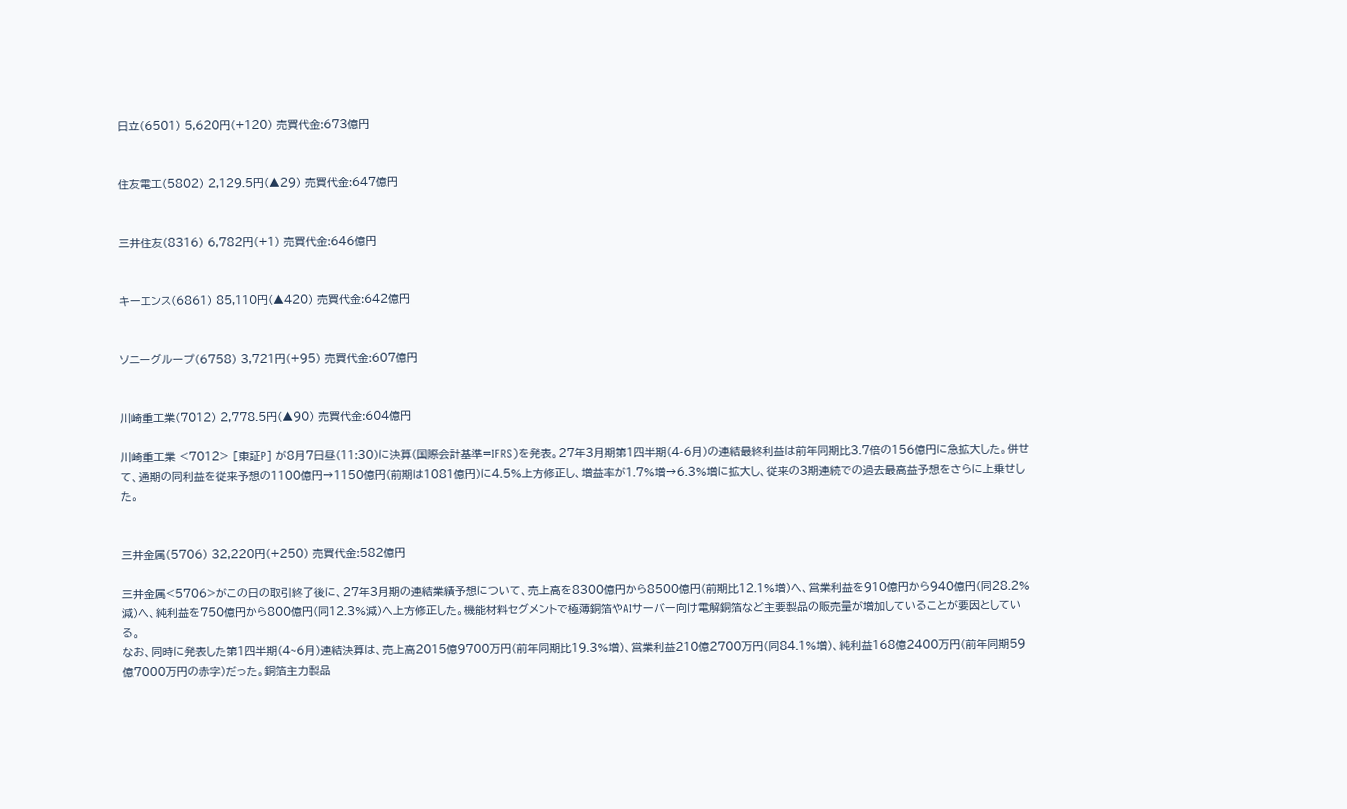日立(6501) 5,620円(+120) 売買代金:673億円


住友電工(5802) 2,129.5円(▲29) 売買代金:647億円


三井住友(8316) 6,782円(+1) 売買代金:646億円


キーエンス(6861) 85,110円(▲420) 売買代金:642億円


ソニーグループ(6758) 3,721円(+95) 売買代金:607億円


川崎重工業(7012) 2,778.5円(▲90) 売買代金:604億円

川崎重工業 <7012> [東証P] が8月7日昼(11:30)に決算(国際会計基準=IFRS)を発表。27年3月期第1四半期(4-6月)の連結最終利益は前年同期比3.7倍の156億円に急拡大した。併せて、通期の同利益を従来予想の1100億円→1150億円(前期は1081億円)に4.5%上方修正し、増益率が1.7%増→6.3%増に拡大し、従来の3期連続での過去最高益予想をさらに上乗せした。


三井金属(5706) 32,220円(+250) 売買代金:582億円

三井金属<5706>がこの日の取引終了後に、27年3月期の連結業績予想について、売上高を8300億円から8500億円(前期比12.1%増)へ、営業利益を910億円から940億円(同28.2%減)へ、純利益を750億円から800億円(同12.3%減)へ上方修正した。機能材料セグメントで極薄銅箔やAIサーバー向け電解銅箔など主要製品の販売量が増加していることが要因としている。
なお、同時に発表した第1四半期(4~6月)連結決算は、売上高2015億9700万円(前年同期比19.3%増)、営業利益210億2700万円(同84.1%増)、純利益168億2400万円(前年同期59億7000万円の赤字)だった。銅箔主力製品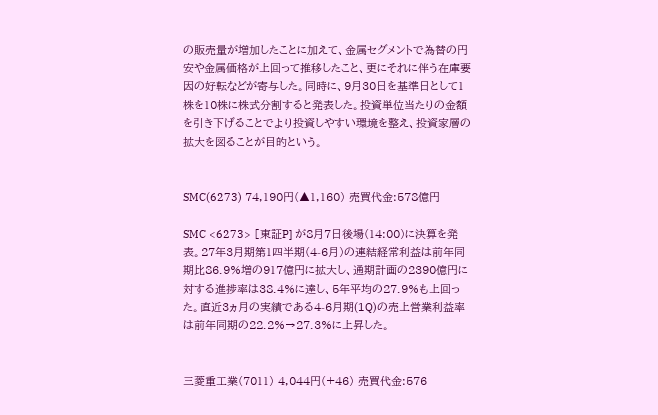の販売量が増加したことに加えて、金属セグメントで為替の円安や金属価格が上回って推移したこと、更にそれに伴う在庫要因の好転などが寄与した。同時に、9月30日を基準日として1株を10株に株式分割すると発表した。投資単位当たりの金額を引き下げることでより投資しやすい環境を整え、投資家層の拡大を図ることが目的という。


SMC(6273) 74,190円(▲1,160) 売買代金:578億円

SMC <6273> [東証P] が8月7日後場(14:00)に決算を発表。27年3月期第1四半期(4-6月)の連結経常利益は前年同期比86.9%増の917億円に拡大し、通期計画の2390億円に対する進捗率は38.4%に達し、5年平均の27.9%も上回った。直近3ヵ月の実績である4-6月期(1Q)の売上営業利益率は前年同期の22.2%→27.3%に上昇した。


三菱重工業(7011) 4,044円(+46) 売買代金:576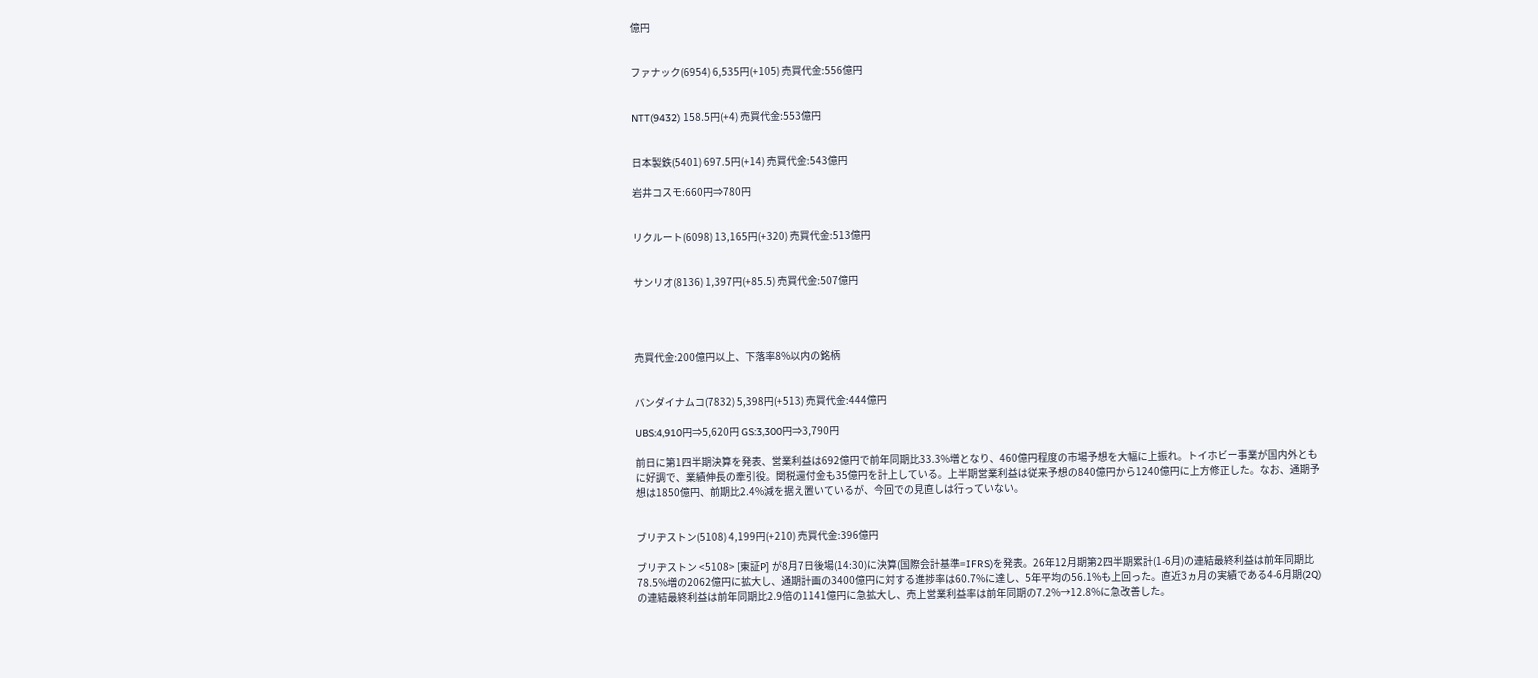億円


ファナック(6954) 6,535円(+105) 売買代金:556億円


NTT(9432) 158.5円(+4) 売買代金:553億円


日本製鉄(5401) 697.5円(+14) 売買代金:543億円

岩井コスモ:660円⇒780円


リクルート(6098) 13,165円(+320) 売買代金:513億円


サンリオ(8136) 1,397円(+85.5) 売買代金:507億円




売買代金:200億円以上、下落率8%以内の銘柄


バンダイナムコ(7832) 5,398円(+513) 売買代金:444億円

UBS:4,910円⇒5,620円 GS:3,300円⇒3,790円

前日に第1四半期決算を発表、営業利益は692億円で前年同期比33.3%増となり、460億円程度の市場予想を大幅に上振れ。トイホビー事業が国内外ともに好調で、業績伸長の牽引役。関税還付金も35億円を計上している。上半期営業利益は従来予想の840億円から1240億円に上方修正した。なお、通期予想は1850億円、前期比2.4%減を据え置いているが、今回での見直しは行っていない。


ブリヂストン(5108) 4,199円(+210) 売買代金:396億円

ブリヂストン <5108> [東証P] が8月7日後場(14:30)に決算(国際会計基準=IFRS)を発表。26年12月期第2四半期累計(1-6月)の連結最終利益は前年同期比78.5%増の2062億円に拡大し、通期計画の3400億円に対する進捗率は60.7%に達し、5年平均の56.1%も上回った。直近3ヵ月の実績である4-6月期(2Q)の連結最終利益は前年同期比2.9倍の1141億円に急拡大し、売上営業利益率は前年同期の7.2%→12.8%に急改善した。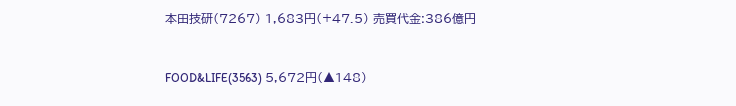本田技研(7267) 1,683円(+47.5) 売買代金:386億円


FOOD&LIFE(3563) 5,672円(▲148)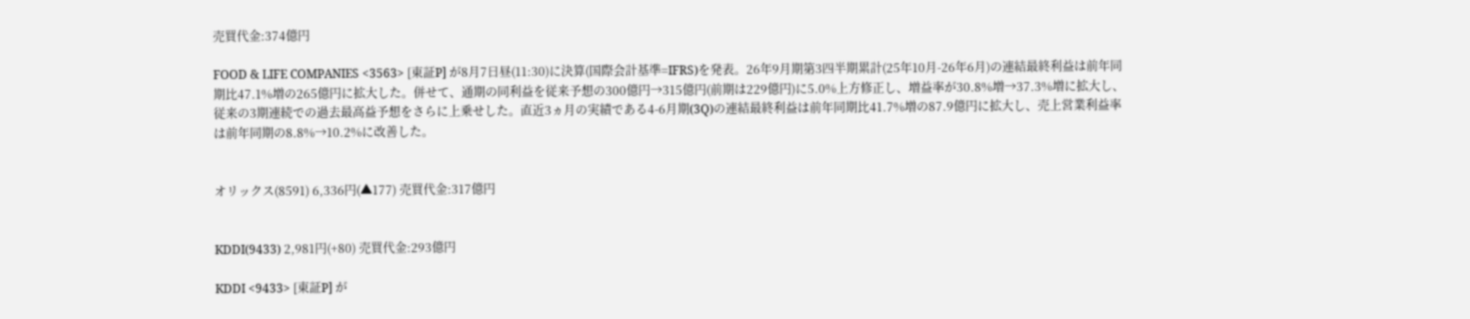売買代金:374億円

FOOD & LIFE COMPANIES <3563> [東証P] が8月7日昼(11:30)に決算(国際会計基準=IFRS)を発表。26年9月期第3四半期累計(25年10月-26年6月)の連結最終利益は前年同期比47.1%増の265億円に拡大した。併せて、通期の同利益を従来予想の300億円→315億円(前期は229億円)に5.0%上方修正し、増益率が30.8%増→37.3%増に拡大し、従来の3期連続での過去最高益予想をさらに上乗せした。直近3ヵ月の実績である4-6月期(3Q)の連結最終利益は前年同期比41.7%増の87.9億円に拡大し、売上営業利益率は前年同期の8.8%→10.2%に改善した。


オリックス(8591) 6,336円(▲177) 売買代金:317億円


KDDI(9433) 2,981円(+80) 売買代金:293億円

KDDI <9433> [東証P] が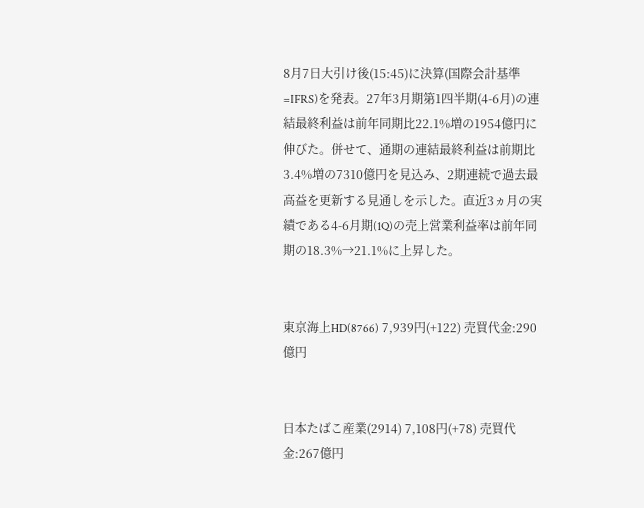8月7日大引け後(15:45)に決算(国際会計基準=IFRS)を発表。27年3月期第1四半期(4-6月)の連結最終利益は前年同期比22.1%増の1954億円に伸びた。併せて、通期の連結最終利益は前期比3.4%増の7310億円を見込み、2期連続で過去最高益を更新する見通しを示した。直近3ヵ月の実績である4-6月期(1Q)の売上営業利益率は前年同期の18.3%→21.1%に上昇した。


東京海上HD(8766) 7,939円(+122) 売買代金:290億円


日本たばこ産業(2914) 7,108円(+78) 売買代金:267億円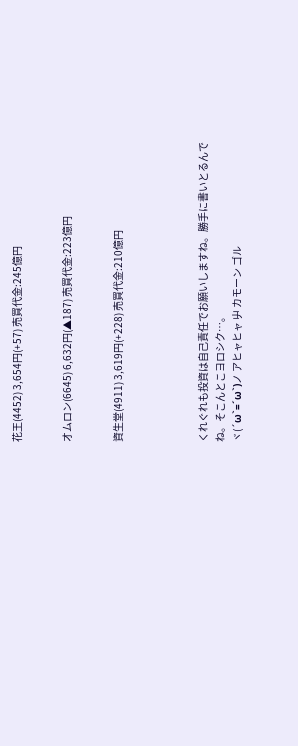花王(4452) 3,654円(+57) 売買代金:245億円


オムロン(6645) 6,632円(▲187) 売買代金:223億円


資生堂(4911) 3,619円(+228) 売買代金:210億円




くれぐれも投資は自己責任でお願いしますね。勝手に書いとるんでね。そこんとこヨロシク…。
ヾ(´ω`=´ω`)ノ アヒャヒャ 屮 カモーン ゴル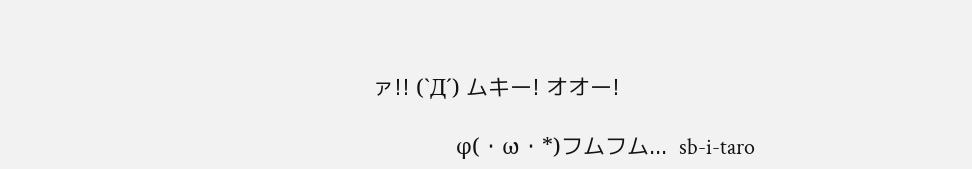ァ!! (`Д´) ムキー! オオー!

              φ(・ω・*)フムフム...  sb-i-taro